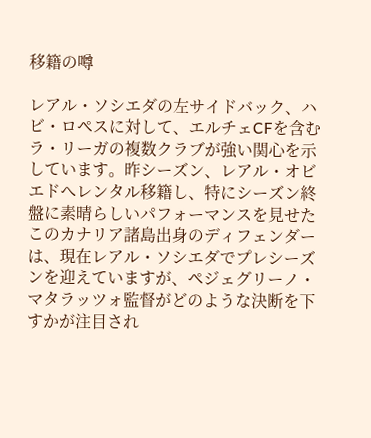移籍の噂

レアル・ソシエダの左サイドバック、ハビ・ロペスに対して、エルチェCFを含むラ・リーガの複数クラブが強い関心を示しています。昨シーズン、レアル・オビエドへレンタル移籍し、特にシーズン終盤に素晴らしいパフォーマンスを見せたこのカナリア諸島出身のディフェンダーは、現在レアル・ソシエダでプレシーズンを迎えていますが、ペジェグリーノ・マタラッツォ監督がどのような決断を下すかが注目され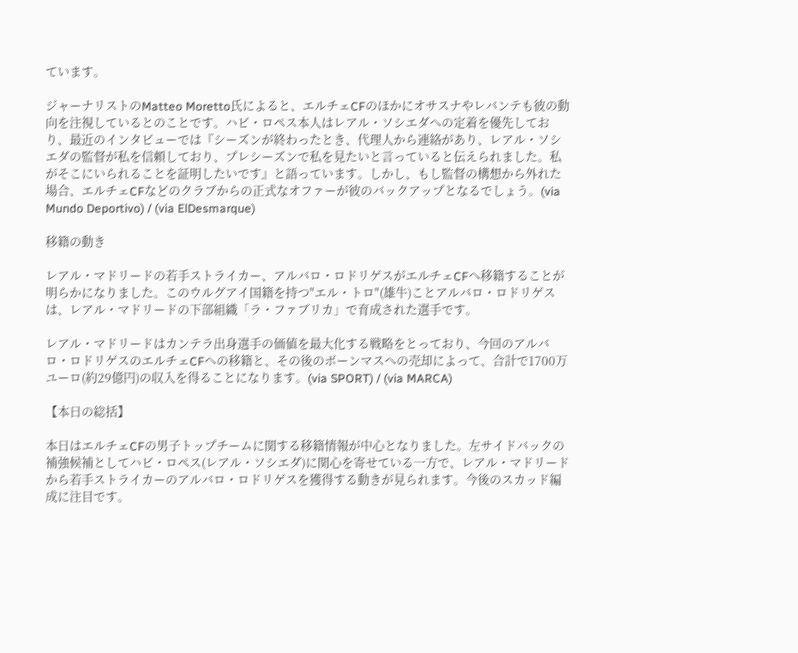ています。

ジャーナリストのMatteo Moretto氏によると、エルチェCFのほかにオサスナやレバンテも彼の動向を注視しているとのことです。ハビ・ロペス本人はレアル・ソシエダへの定着を優先しており、最近のインタビューでは『シーズンが終わったとき、代理人から連絡があり、レアル・ソシエダの監督が私を信頼しており、プレシーズンで私を見たいと言っていると伝えられました。私がそこにいられることを証明したいです』と語っています。しかし、もし監督の構想から外れた場合、エルチェCFなどのクラブからの正式なオファーが彼のバックアップとなるでしょう。(via Mundo Deportivo) / (via ElDesmarque)

移籍の動き

レアル・マドリードの若手ストライカー、アルバロ・ロドリゲスがエルチェCFへ移籍することが明らかになりました。このウルグアイ国籍を持つ"エル・トロ"(雄牛)ことアルバロ・ロドリゲスは、レアル・マドリードの下部組織「ラ・ファブリカ」で育成された選手です。

レアル・マドリードはカンテラ出身選手の価値を最大化する戦略をとっており、今回のアルバロ・ロドリゲスのエルチェCFへの移籍と、その後のボーンマスへの売却によって、合計で1700万ユーロ(約29億円)の収入を得ることになります。(via SPORT) / (via MARCA)

【本日の総括】

本日はエルチェCFの男子トップチームに関する移籍情報が中心となりました。左サイドバックの補強候補としてハビ・ロペス(レアル・ソシエダ)に関心を寄せている一方で、レアル・マドリードから若手ストライカーのアルバロ・ロドリゲスを獲得する動きが見られます。今後のスカッド編成に注目です。